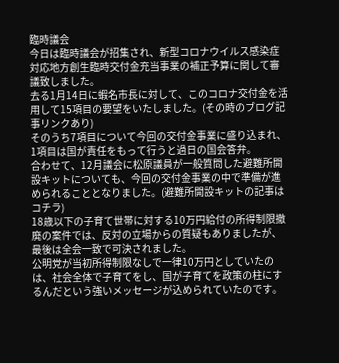臨時議会
今日は臨時議会が招集され、新型コロナウイルス感染症対応地方創生臨時交付金充当事業の補正予算に関して審議致しました。
去る1月14日に蝦名市長に対して、このコロナ交付金を活用して15項目の要望をいたしました。(その時のブログ記事リンクあり)
そのうち7項目について今回の交付金事業に盛り込まれ、1項目は国が責任をもって行うと過日の国会答弁。
合わせて、12月議会に松原議員が一般質問した避難所開設キットについても、今回の交付金事業の中で準備が進められることとなりました。(避難所開設キットの記事はコチラ)
18歳以下の子育て世帯に対する10万円給付の所得制限撤廃の案件では、反対の立場からの質疑もありましたが、最後は全会一致で可決されました。
公明党が当初所得制限なしで一律10万円としていたのは、社会全体で子育てをし、国が子育てを政策の柱にするんだという強いメッセージが込められていたのです。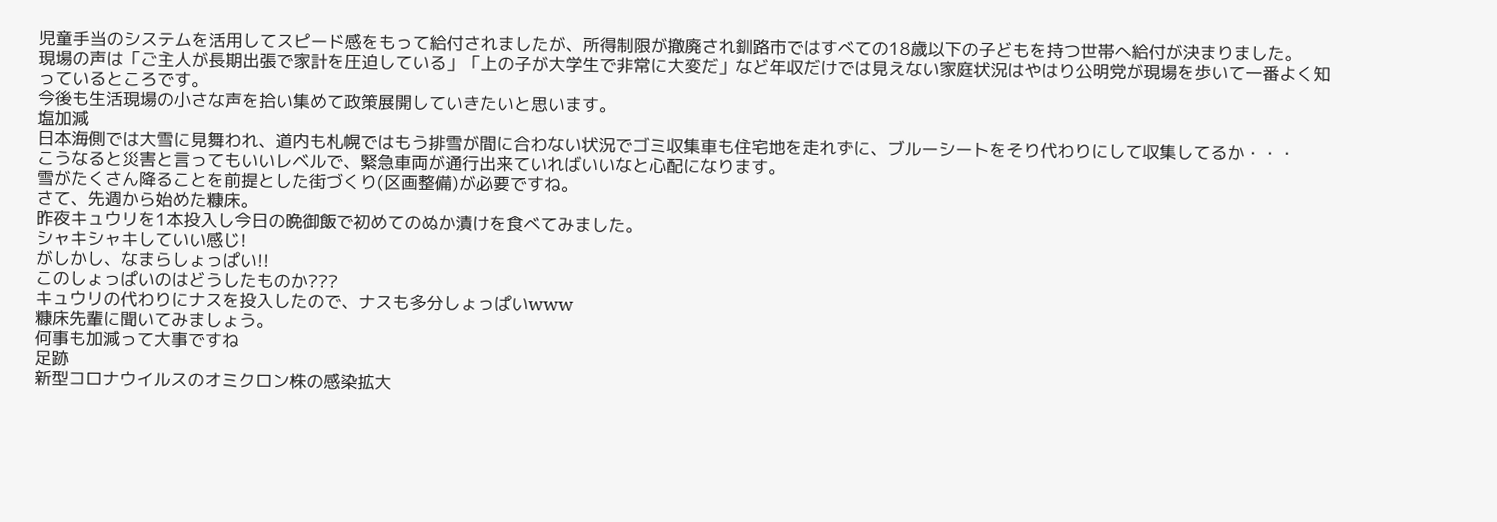児童手当のシステムを活用してスピード感をもって給付されましたが、所得制限が撤廃され釧路市ではすべての18歳以下の子どもを持つ世帯へ給付が決まりました。
現場の声は「ご主人が長期出張で家計を圧迫している」「上の子が大学生で非常に大変だ」など年収だけでは見えない家庭状況はやはり公明党が現場を歩いて一番よく知っているところです。
今後も生活現場の小さな声を拾い集めて政策展開していきたいと思います。
塩加減
日本海側では大雪に見舞われ、道内も札幌ではもう排雪が間に合わない状況でゴミ収集車も住宅地を走れずに、ブルーシートをそり代わりにして収集してるか・・・
こうなると災害と言ってもいいレベルで、緊急車両が通行出来ていればいいなと心配になります。
雪がたくさん降ることを前提とした街づくり(区画整備)が必要ですね。
さて、先週から始めた糠床。
昨夜キュウリを1本投入し今日の晩御飯で初めてのぬか漬けを食べてみました。
シャキシャキしていい感じ!
がしかし、なまらしょっぱい!!
このしょっぱいのはどうしたものか???
キュウリの代わりにナスを投入したので、ナスも多分しょっぱいwww
糠床先輩に聞いてみましょう。
何事も加減って大事ですね
足跡
新型コロナウイルスのオミクロン株の感染拡大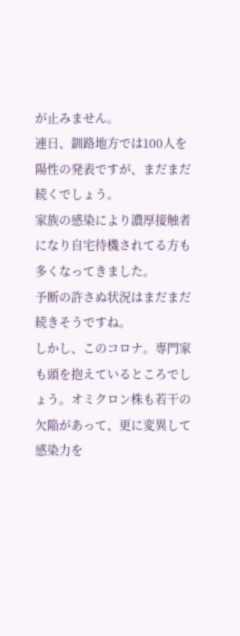が止みません。
連日、釧路地方では100人を陽性の発表ですが、まだまだ続くでしょう。
家族の感染により濃厚接触者になり自宅待機されてる方も多くなってきました。
予断の許さぬ状況はまだまだ続きそうですね。
しかし、このコロナ。専門家も頭を抱えているところでしょう。オミクロン株も若干の欠陥があって、更に変異して感染力を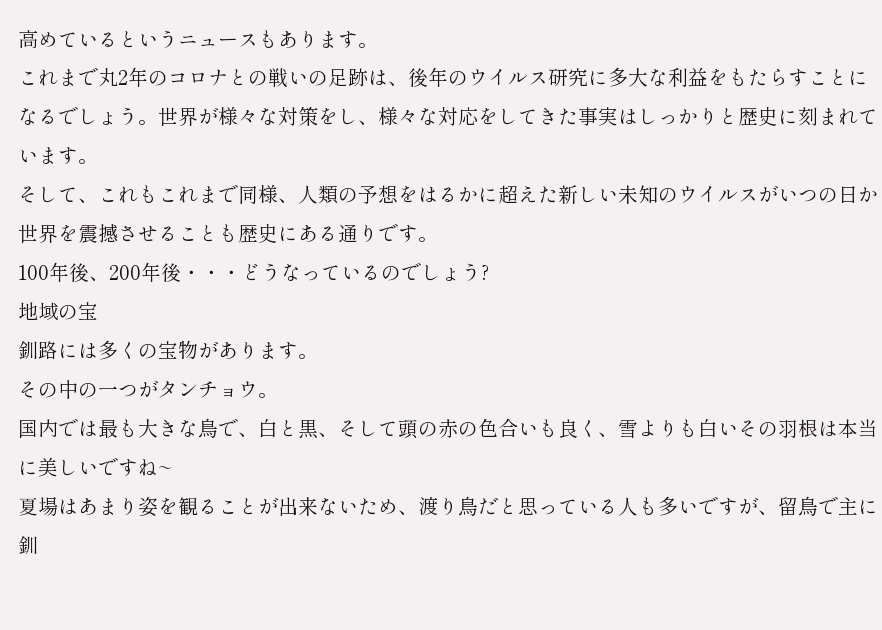高めているというニュースもあります。
これまで丸2年のコロナとの戦いの足跡は、後年のウイルス研究に多大な利益をもたらすことになるでしょう。世界が様々な対策をし、様々な対応をしてきた事実はしっかりと歴史に刻まれています。
そして、これもこれまで同様、人類の予想をはるかに超えた新しい未知のウイルスがいつの日か世界を震撼させることも歴史にある通りです。
100年後、200年後・・・どうなっているのでしょう?
地域の宝
釧路には多くの宝物があります。
その中の一つがタンチョウ。
国内では最も大きな鳥で、白と黒、そして頭の赤の色合いも良く、雪よりも白いその羽根は本当に美しいですね~
夏場はあまり姿を観ることが出来ないため、渡り鳥だと思っている人も多いですが、留鳥で主に釧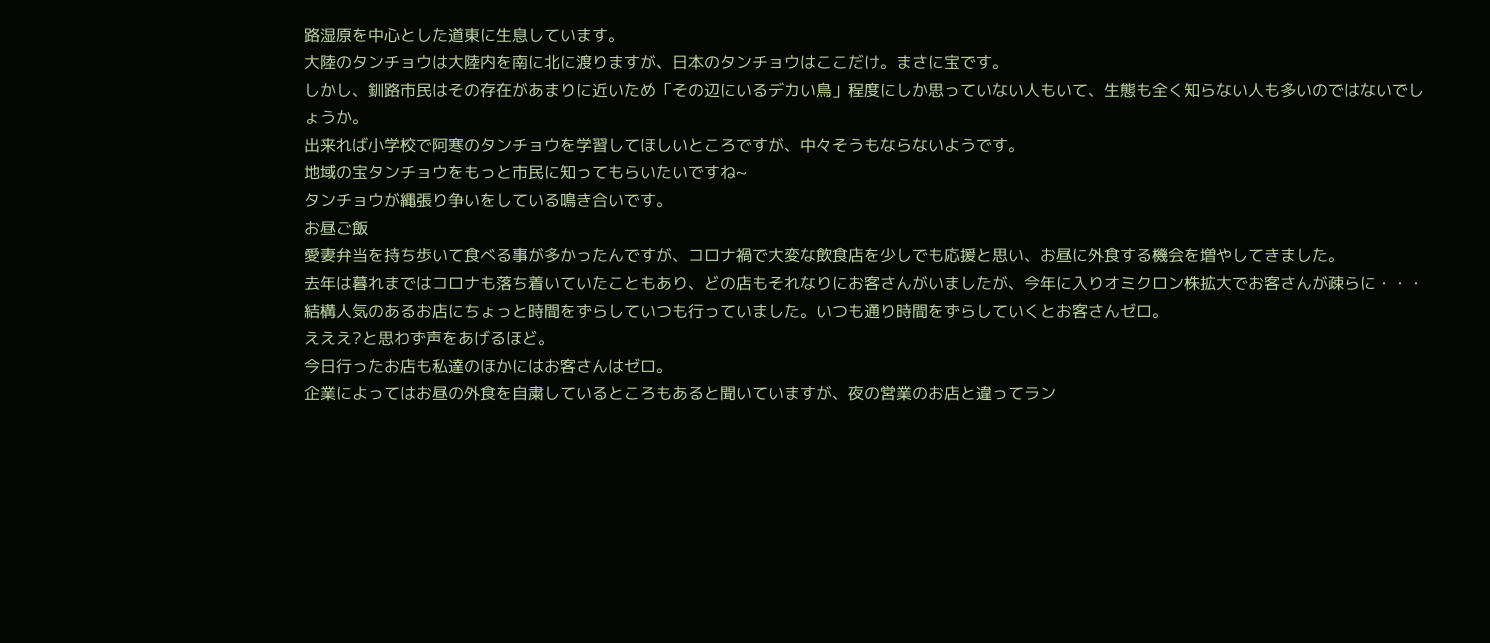路湿原を中心とした道東に生息しています。
大陸のタンチョウは大陸内を南に北に渡りますが、日本のタンチョウはここだけ。まさに宝です。
しかし、釧路市民はその存在があまりに近いため「その辺にいるデカい鳥」程度にしか思っていない人もいて、生態も全く知らない人も多いのではないでしょうか。
出来れば小学校で阿寒のタンチョウを学習してほしいところですが、中々そうもならないようです。
地域の宝タンチョウをもっと市民に知ってもらいたいですね~
タンチョウが縄張り争いをしている鳴き合いです。
お昼ご飯
愛妻弁当を持ち歩いて食べる事が多かったんですが、コロナ禍で大変な飲食店を少しでも応援と思い、お昼に外食する機会を増やしてきました。
去年は暮れまではコロナも落ち着いていたこともあり、どの店もそれなりにお客さんがいましたが、今年に入りオミクロン株拡大でお客さんが疎らに・・・
結構人気のあるお店にちょっと時間をずらしていつも行っていました。いつも通り時間をずらしていくとお客さんゼロ。
えええ?と思わず声をあげるほど。
今日行ったお店も私達のほかにはお客さんはゼロ。
企業によってはお昼の外食を自粛しているところもあると聞いていますが、夜の営業のお店と違ってラン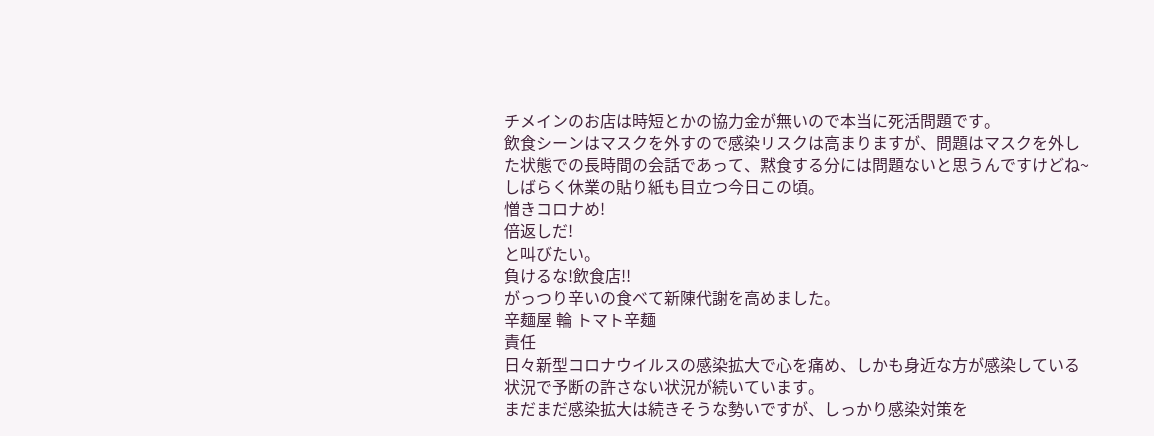チメインのお店は時短とかの協力金が無いので本当に死活問題です。
飲食シーンはマスクを外すので感染リスクは高まりますが、問題はマスクを外した状態での長時間の会話であって、黙食する分には問題ないと思うんですけどね~
しばらく休業の貼り紙も目立つ今日この頃。
憎きコロナめ!
倍返しだ!
と叫びたい。
負けるな!飲食店!!
がっつり辛いの食べて新陳代謝を高めました。
辛麺屋 輪 トマト辛麺
責任
日々新型コロナウイルスの感染拡大で心を痛め、しかも身近な方が感染している状況で予断の許さない状況が続いています。
まだまだ感染拡大は続きそうな勢いですが、しっかり感染対策を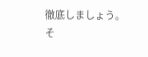徹底しましょう。
そ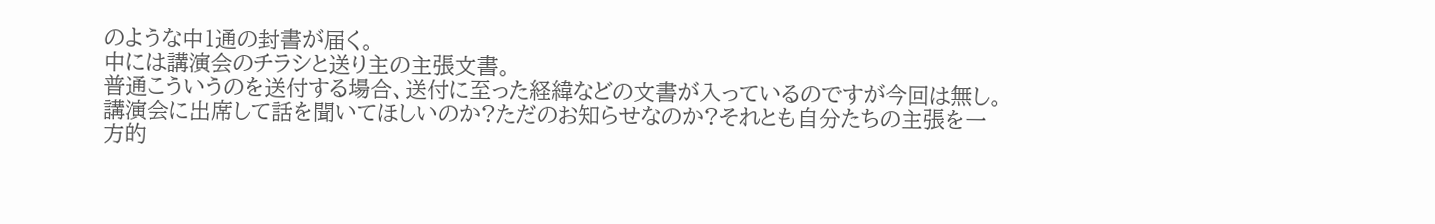のような中1通の封書が届く。
中には講演会のチラシと送り主の主張文書。
普通こういうのを送付する場合、送付に至った経緯などの文書が入っているのですが今回は無し。
講演会に出席して話を聞いてほしいのか?ただのお知らせなのか?それとも自分たちの主張を一方的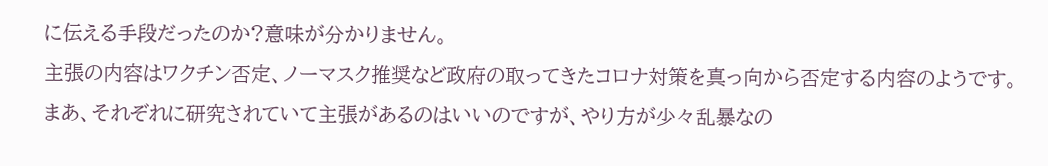に伝える手段だったのか?意味が分かりません。
主張の内容はワクチン否定、ノーマスク推奨など政府の取ってきたコロナ対策を真っ向から否定する内容のようです。
まあ、それぞれに研究されていて主張があるのはいいのですが、やり方が少々乱暴なの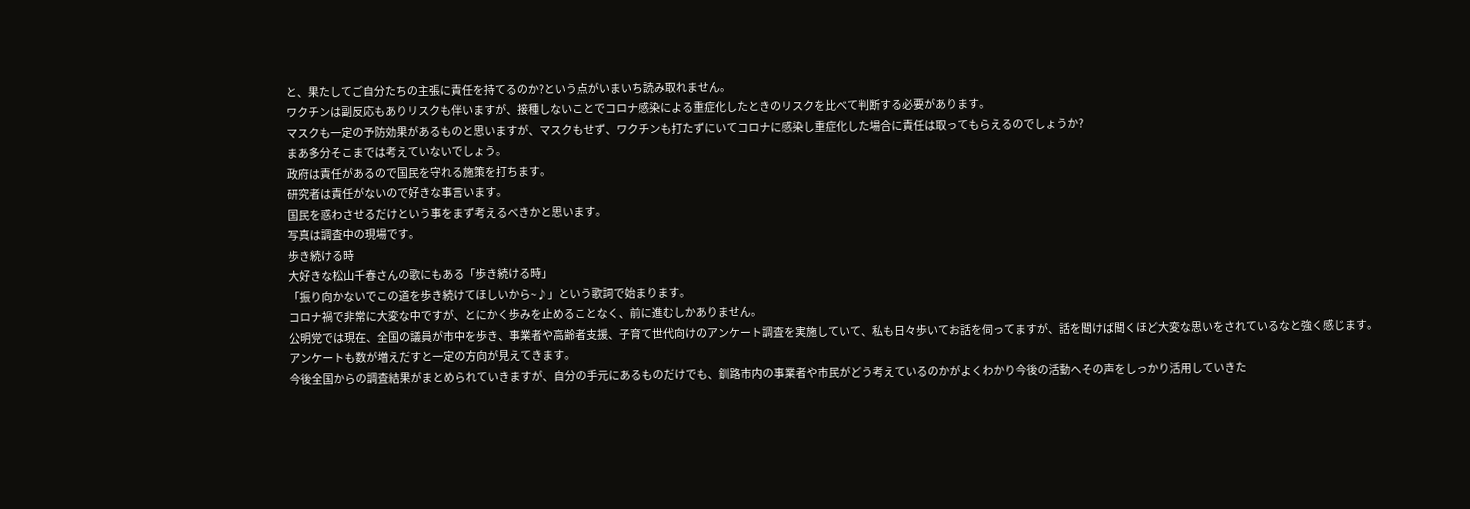と、果たしてご自分たちの主張に責任を持てるのか?という点がいまいち読み取れません。
ワクチンは副反応もありリスクも伴いますが、接種しないことでコロナ感染による重症化したときのリスクを比べて判断する必要があります。
マスクも一定の予防効果があるものと思いますが、マスクもせず、ワクチンも打たずにいてコロナに感染し重症化した場合に責任は取ってもらえるのでしょうか?
まあ多分そこまでは考えていないでしょう。
政府は責任があるので国民を守れる施策を打ちます。
研究者は責任がないので好きな事言います。
国民を惑わさせるだけという事をまず考えるべきかと思います。
写真は調査中の現場です。
歩き続ける時
大好きな松山千春さんの歌にもある「歩き続ける時」
「振り向かないでこの道を歩き続けてほしいから~♪」という歌詞で始まります。
コロナ禍で非常に大変な中ですが、とにかく歩みを止めることなく、前に進むしかありません。
公明党では現在、全国の議員が市中を歩き、事業者や高齢者支援、子育て世代向けのアンケート調査を実施していて、私も日々歩いてお話を伺ってますが、話を聞けば聞くほど大変な思いをされているなと強く感じます。
アンケートも数が増えだすと一定の方向が見えてきます。
今後全国からの調査結果がまとめられていきますが、自分の手元にあるものだけでも、釧路市内の事業者や市民がどう考えているのかがよくわかり今後の活動へその声をしっかり活用していきた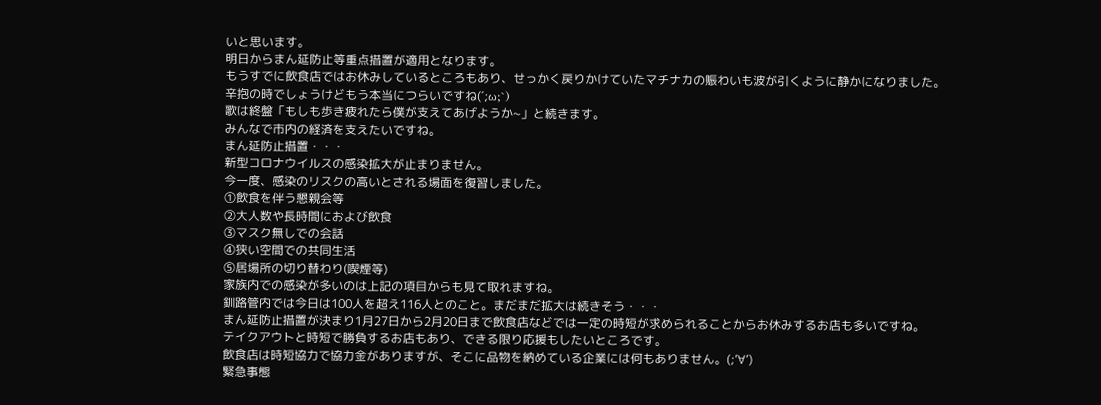いと思います。
明日からまん延防止等重点措置が適用となります。
もうすでに飲食店ではお休みしているところもあり、せっかく戻りかけていたマチナカの賑わいも波が引くように静かになりました。
辛抱の時でしょうけどもう本当につらいですね(´;ω;`)
歌は終盤「もしも歩き疲れたら僕が支えてあげようか~」と続きます。
みんなで市内の経済を支えたいですね。
まん延防止措置・・・
新型コロナウイルスの感染拡大が止まりません。
今一度、感染のリスクの高いとされる場面を復習しました。
①飲食を伴う懇親会等
②大人数や長時間におよび飲食
③マスク無しでの会話
④狭い空間での共同生活
⑤居場所の切り替わり(喫煙等)
家族内での感染が多いのは上記の項目からも見て取れますね。
釧路管内では今日は100人を超え116人とのこと。まだまだ拡大は続きそう・・・
まん延防止措置が決まり1月27日から2月20日まで飲食店などでは一定の時短が求められることからお休みするお店も多いですね。
テイクアウトと時短で勝負するお店もあり、できる限り応援もしたいところです。
飲食店は時短協力で協力金がありますが、そこに品物を納めている企業には何もありません。(;’∀’)
緊急事態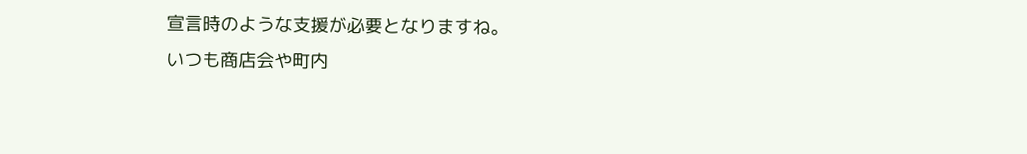宣言時のような支援が必要となりますね。
いつも商店会や町内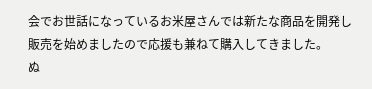会でお世話になっているお米屋さんでは新たな商品を開発し販売を始めましたので応援も兼ねて購入してきました。
ぬ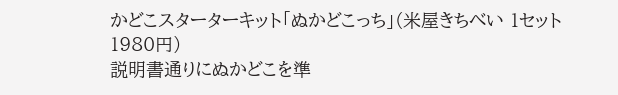かどこスターターキット「ぬかどこっち」(米屋きちべい 1セット1980円)
説明書通りにぬかどこを準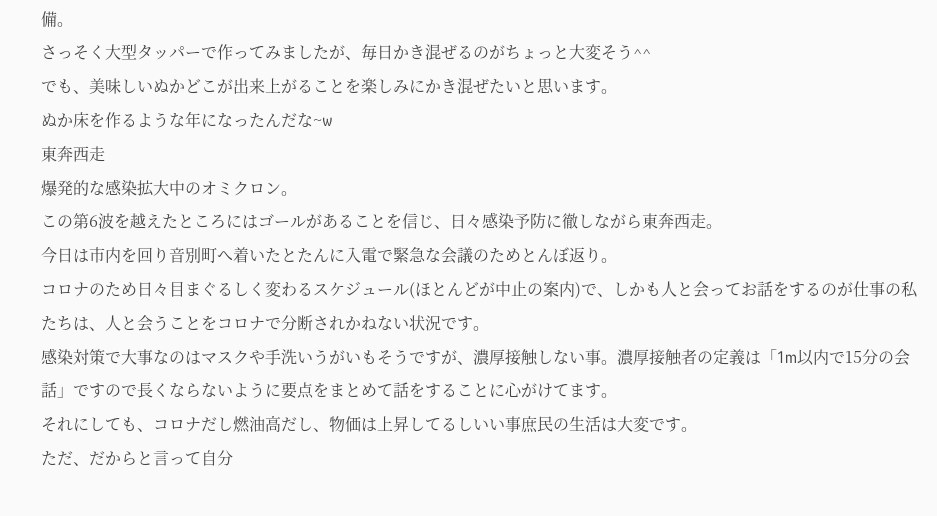備。
さっそく大型タッパーで作ってみましたが、毎日かき混ぜるのがちょっと大変そう^^
でも、美味しいぬかどこが出来上がることを楽しみにかき混ぜたいと思います。
ぬか床を作るような年になったんだな~w
東奔西走
爆発的な感染拡大中のオミクロン。
この第6波を越えたところにはゴールがあることを信じ、日々感染予防に徹しながら東奔西走。
今日は市内を回り音別町へ着いたとたんに入電で緊急な会議のためとんぼ返り。
コロナのため日々目まぐるしく変わるスケジュール(ほとんどが中止の案内)で、しかも人と会ってお話をするのが仕事の私たちは、人と会うことをコロナで分断されかねない状況です。
感染対策で大事なのはマスクや手洗いうがいもそうですが、濃厚接触しない事。濃厚接触者の定義は「1m以内で15分の会話」ですので長くならないように要点をまとめて話をすることに心がけてます。
それにしても、コロナだし燃油高だし、物価は上昇してるしいい事庶民の生活は大変です。
ただ、だからと言って自分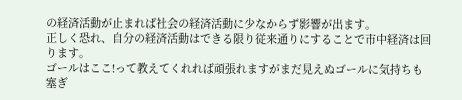の経済活動が止まれば社会の経済活動に少なからず影響が出ます。
正しく恐れ、自分の経済活動はできる限り従来通りにすることで市中経済は回ります。
ゴールはここ!って教えてくれれば頑張れますがまだ見えぬゴールに気持ちも塞ぎ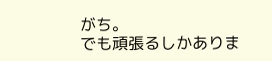がち。
でも頑張るしかありま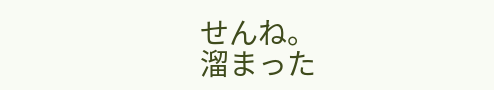せんね。
溜まった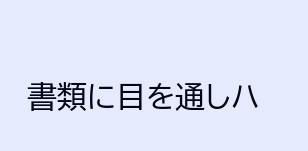書類に目を通しハ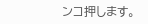ンコ押します。